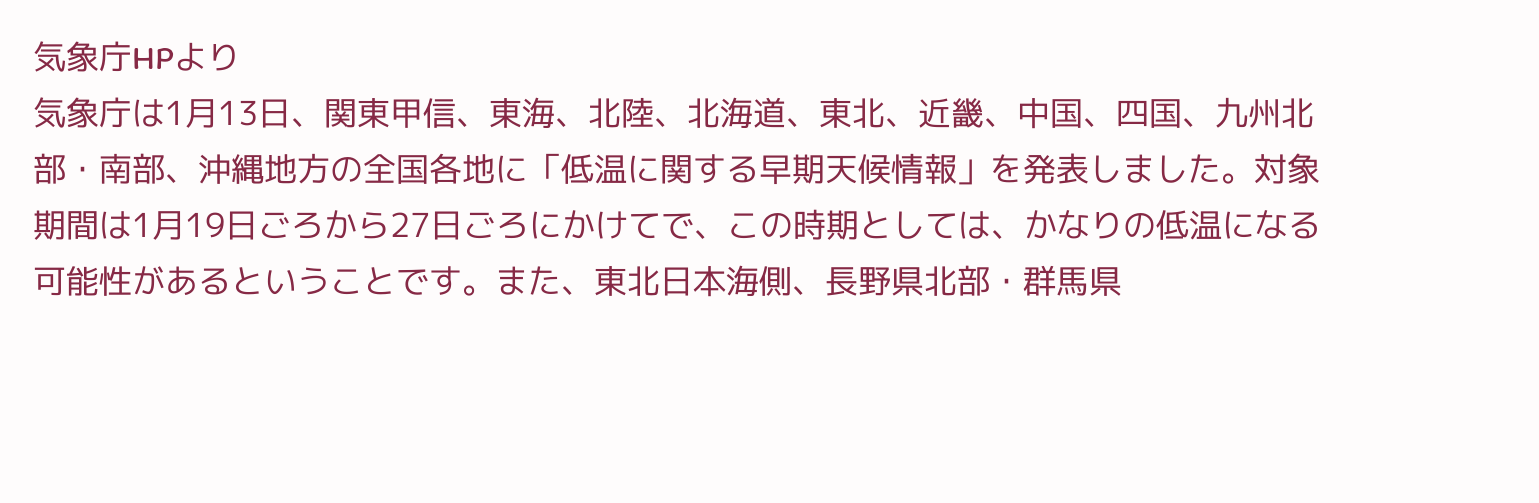気象庁HPより
気象庁は1月13日、関東甲信、東海、北陸、北海道、東北、近畿、中国、四国、九州北部・南部、沖縄地方の全国各地に「低温に関する早期天候情報」を発表しました。対象期間は1月19日ごろから27日ごろにかけてで、この時期としては、かなりの低温になる可能性があるということです。また、東北日本海側、長野県北部・群馬県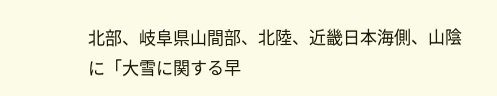北部、岐阜県山間部、北陸、近畿日本海側、山陰に「大雪に関する早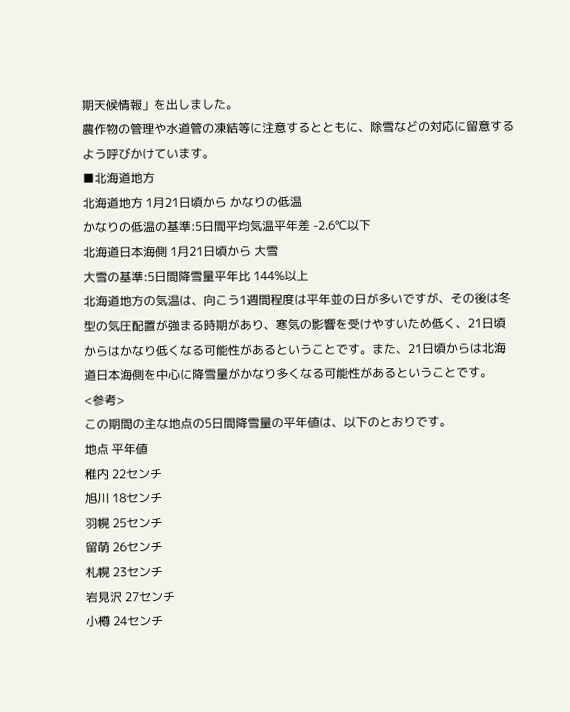期天候情報」を出しました。
農作物の管理や水道管の凍結等に注意するとともに、除雪などの対応に留意するよう呼びかけています。
■北海道地方
北海道地方 1月21日頃から かなりの低温
かなりの低温の基準:5日間平均気温平年差 -2.6℃以下
北海道日本海側 1月21日頃から 大雪
大雪の基準:5日間降雪量平年比 144%以上
北海道地方の気温は、向こう1週間程度は平年並の日が多いですが、その後は冬型の気圧配置が強まる時期があり、寒気の影響を受けやすいため低く、21日頃からはかなり低くなる可能性があるということです。また、21日頃からは北海道日本海側を中心に降雪量がかなり多くなる可能性があるということです。
<参考>
この期間の主な地点の5日間降雪量の平年値は、以下のとおりです。
地点 平年値
稚内 22センチ
旭川 18センチ
羽幌 25センチ
留萌 26センチ
札幌 23センチ
岩見沢 27センチ
小樽 24センチ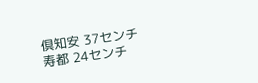倶知安 37センチ
寿都 24センチ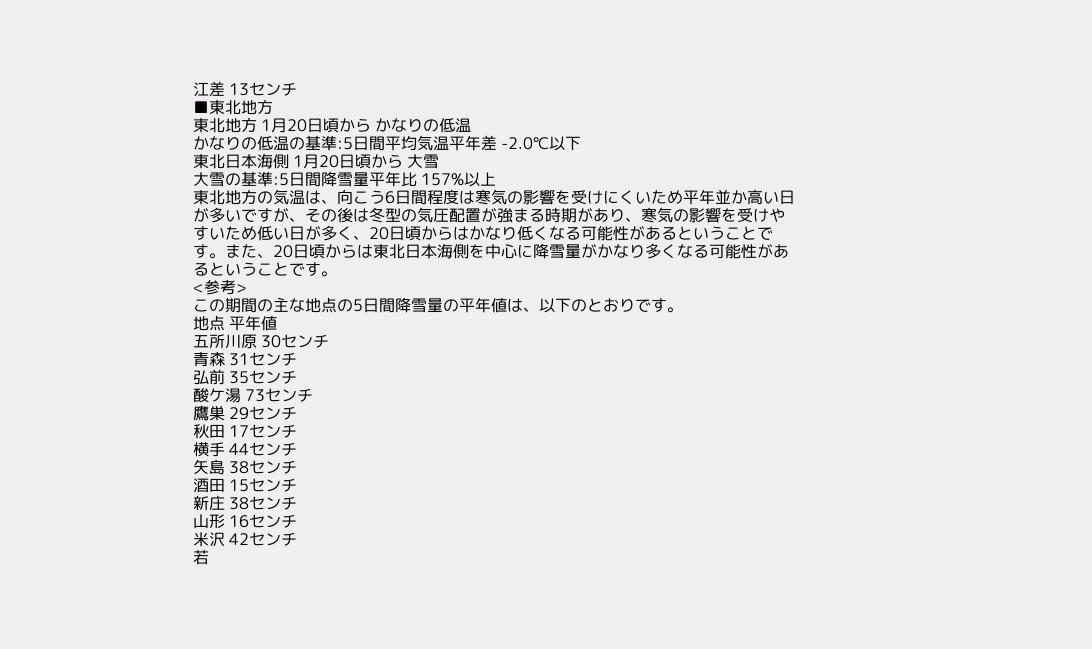江差 13センチ
■東北地方
東北地方 1月20日頃から かなりの低温
かなりの低温の基準:5日間平均気温平年差 -2.0℃以下
東北日本海側 1月20日頃から 大雪
大雪の基準:5日間降雪量平年比 157%以上
東北地方の気温は、向こう6日間程度は寒気の影響を受けにくいため平年並か高い日が多いですが、その後は冬型の気圧配置が強まる時期があり、寒気の影響を受けやすいため低い日が多く、20日頃からはかなり低くなる可能性があるということです。また、20日頃からは東北日本海側を中心に降雪量がかなり多くなる可能性があるということです。
<参考>
この期間の主な地点の5日間降雪量の平年値は、以下のとおりです。
地点 平年値
五所川原 30センチ
青森 31センチ
弘前 35センチ
酸ケ湯 73センチ
鷹巣 29センチ
秋田 17センチ
横手 44センチ
矢島 38センチ
酒田 15センチ
新庄 38センチ
山形 16センチ
米沢 42センチ
若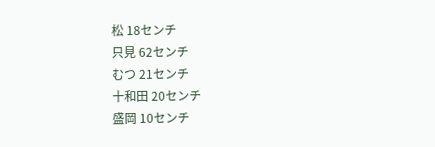松 18センチ
只見 62センチ
むつ 21センチ
十和田 20センチ
盛岡 10センチ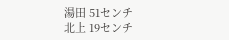湯田 51センチ
北上 19センチ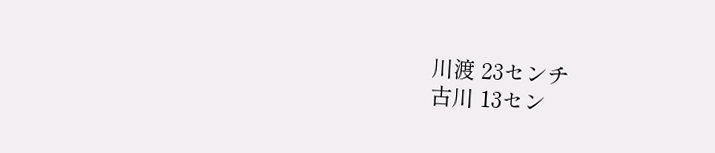川渡 23センチ
古川 13セン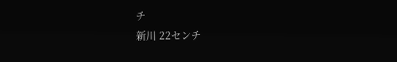チ
新川 22センチ